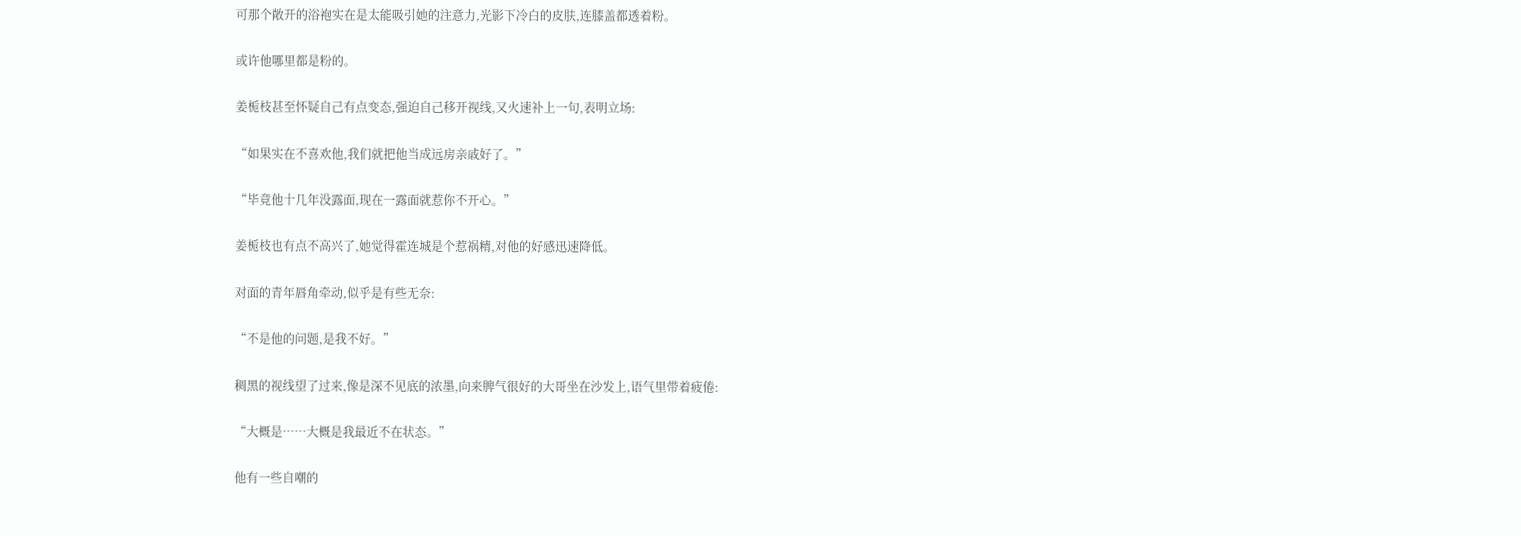可那个敞开的浴袍实在是太能吸引她的注意力,光影下冷白的皮肤,连膝盖都透着粉。

或许他哪里都是粉的。

姜栀枝甚至怀疑自己有点变态,强迫自己移开视线,又火速补上一句,表明立场:

“如果实在不喜欢他,我们就把他当成远房亲戚好了。”

“毕竟他十几年没露面,现在一露面就惹你不开心。”

姜栀枝也有点不高兴了,她觉得霍连城是个惹祸精,对他的好感迅速降低。

对面的青年唇角牵动,似乎是有些无奈:

“不是他的问题,是我不好。”

稠黑的视线望了过来,像是深不见底的浓墨,向来脾气很好的大哥坐在沙发上,语气里带着疲倦:

“大概是……大概是我最近不在状态。”

他有一些自嘲的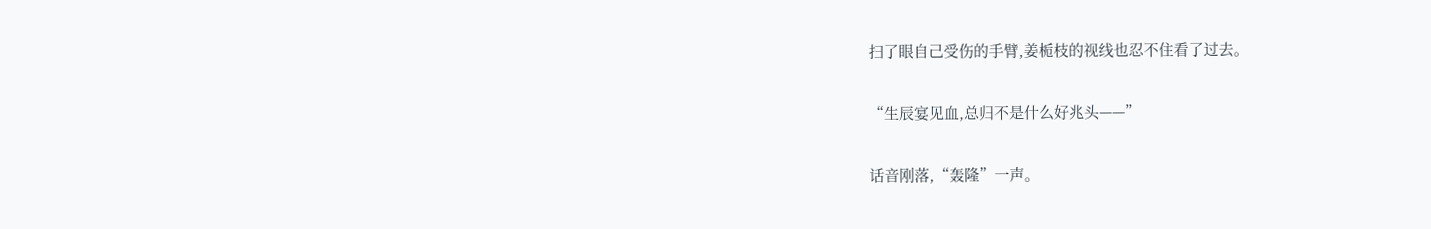扫了眼自己受伤的手臂,姜栀枝的视线也忍不住看了过去。

“生辰宴见血,总归不是什么好兆头——”

话音刚落,“轰隆”一声。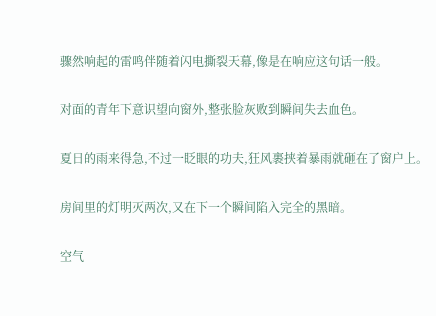骤然响起的雷鸣伴随着闪电撕裂天幕,像是在响应这句话一般。

对面的青年下意识望向窗外,整张脸灰败到瞬间失去血色。

夏日的雨来得急,不过一眨眼的功夫,狂风裹挟着暴雨就砸在了窗户上。

房间里的灯明灭两次,又在下一个瞬间陷入完全的黑暗。

空气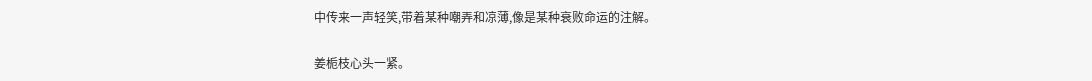中传来一声轻笑,带着某种嘲弄和凉薄,像是某种衰败命运的注解。

姜栀枝心头一紧。